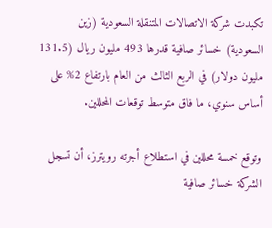تكبدت شركة الاتصالات المتنقلة السعودية (زين السعودية) خسائر صافية قدرها 493 مليون ريال (131.5 مليون دولار) في الربع الثالث من العام بارتفاع 2% على أساس سنوي، ما فاق متوسط توقعات المحللين.

وتوقع خمسة محللين في استطلاع أجرته رويترز، أن تسجل الشركة خسائر صافية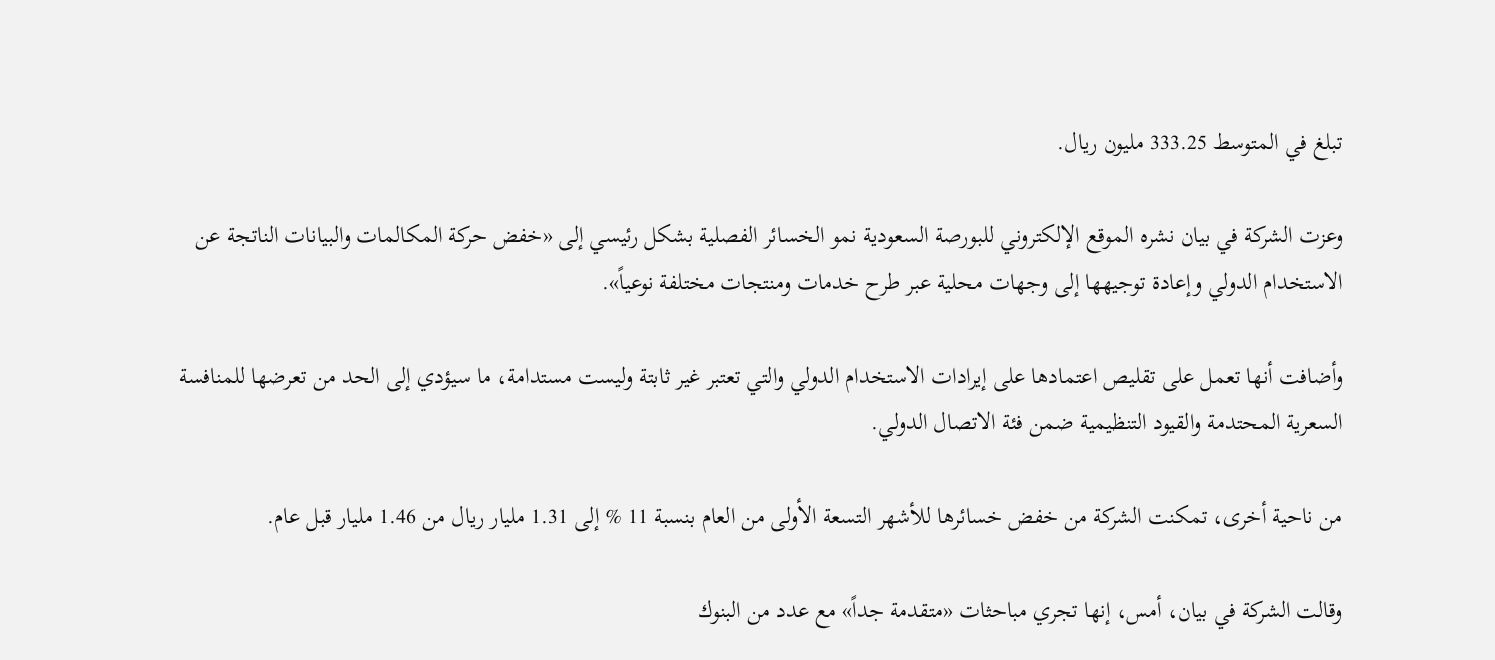تبلغ في المتوسط 333.25 مليون ريال.

وعزت الشركة في بيان نشره الموقع الإلكتروني للبورصة السعودية نمو الخسائر الفصلية بشكل رئيسي إلى «خفض حركة المكالمات والبيانات الناتجة عن الاستخدام الدولي وإعادة توجيهها إلى وجهات محلية عبر طرح خدمات ومنتجات مختلفة نوعياً».

وأضافت أنها تعمل على تقليص اعتمادها على إيرادات الاستخدام الدولي والتي تعتبر غير ثابتة وليست مستدامة، ما سيؤدي إلى الحد من تعرضها للمنافسة السعرية المحتدمة والقيود التنظيمية ضمن فئة الاتصال الدولي.

من ناحية أخرى، تمكنت الشركة من خفض خسائرها للأشهر التسعة الأولى من العام بنسبة 11 % إلى 1.31 مليار ريال من 1.46 مليار قبل عام.

وقالت الشركة في بيان، أمس، إنها تجري مباحثات «متقدمة جداً» مع عدد من البنوك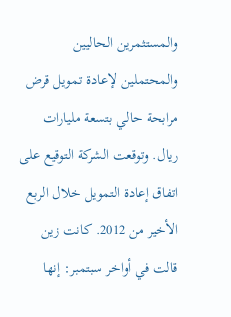والمستثمرين الحاليين والمحتملين لإعادة تمويل قرض مرابحة حالي بتسعة مليارات ريال. وتوقعت الشركة التوقيع على اتفاق إعادة التمويل خلال الربع الأخير من 2012. كانت زين قالت في أواخر سبتمبر: إنها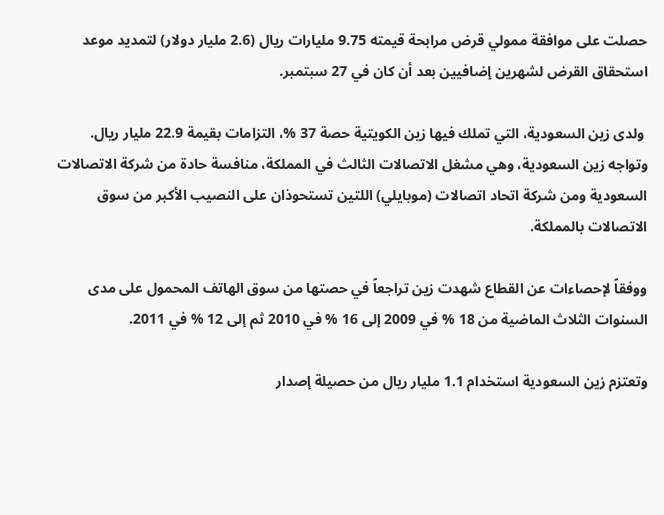حصلت على موافقة ممولي قرض مرابحة قيمته 9.75 مليارات ريال (2.6 مليار دولار) لتمديد موعد استحقاق القرض لشهرين إضافيين بعد أن كان في 27 سبتمبر.

 ولدى زين السعودية، التي تملك فيها زين الكويتية حصة 37 %، التزامات بقيمة 22.9 مليار ريال. وتواجه زين السعودية، وهي مشغل الاتصالات الثالث في المملكة، منافسة حادة من شركة الاتصالات السعودية ومن شركة اتحاد اتصالات (موبايلي) اللتين تستحوذان على النصيب الأكبر من سوق الاتصالات بالمملكة.

ووفقاً لإحصاءات عن القطاع شهدت زين تراجعاً في حصتها من سوق الهاتف المحمول على مدى السنوات الثلاث الماضية من 18 % في 2009 إلى 16 % في 2010 ثم إلى 12 % في 2011.

وتعتزم زين السعودية استخدام 1.1 مليار ريال من حصيلة إصدار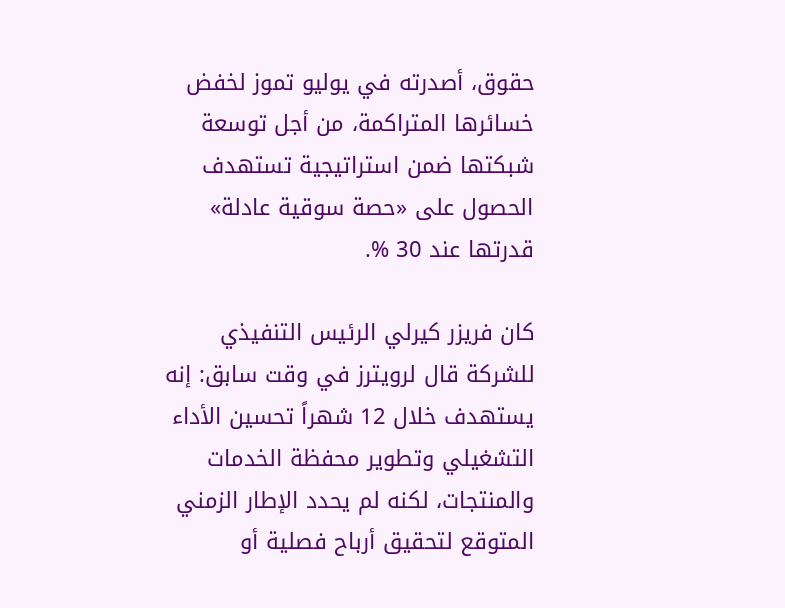حقوق، أصدرته في يوليو تموز لخفض خسائرها المتراكمة، من أجل توسعة شبكتها ضمن استراتيجية تستهدف الحصول على «حصة سوقية عادلة» قدرتها عند 30 %.

كان فريزر كيرلي الرئيس التنفيذي للشركة قال لرويترز في وقت سابق: إنه يستهدف خلال 12 شهراً تحسين الأداء التشغيلي وتطوير محفظة الخدمات والمنتجات، لكنه لم يحدد الإطار الزمني المتوقع لتحقيق أرباح فصلية أو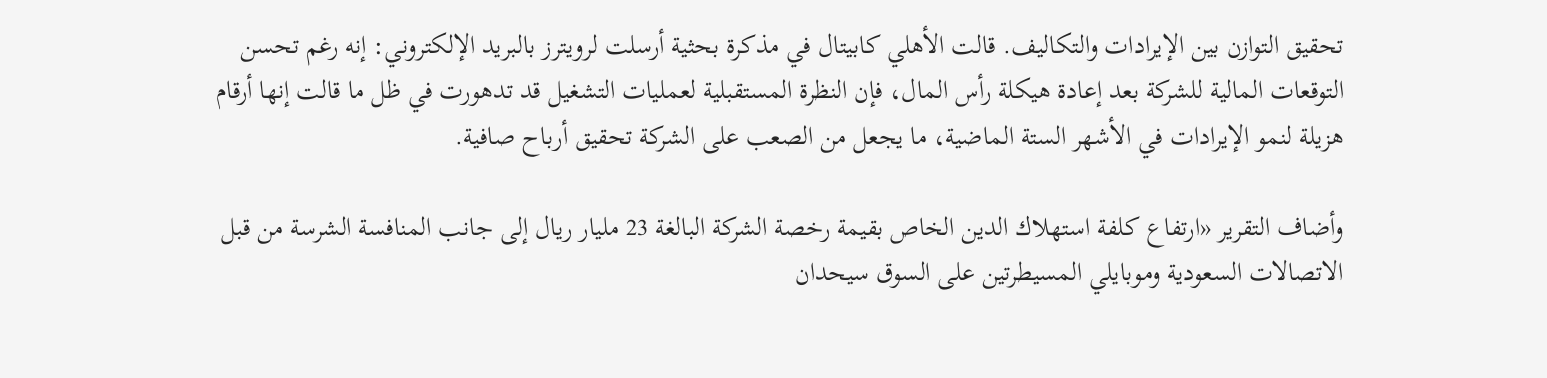تحقيق التوازن بين الإيرادات والتكاليف. قالت الأهلي كابيتال في مذكرة بحثية أرسلت لرويترز بالبريد الإلكتروني: إنه رغم تحسن التوقعات المالية للشركة بعد إعادة هيكلة رأس المال، فإن النظرة المستقبلية لعمليات التشغيل قد تدهورت في ظل ما قالت إنها أرقام هزيلة لنمو الإيرادات في الأشهر الستة الماضية، ما يجعل من الصعب على الشركة تحقيق أرباح صافية.

وأضاف التقرير «ارتفاع كلفة استهلاك الدين الخاص بقيمة رخصة الشركة البالغة 23 مليار ريال إلى جانب المنافسة الشرسة من قبل الاتصالات السعودية وموبايلي المسيطرتين على السوق سيحدان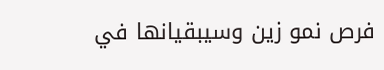فرص نمو زين وسيبقيانها في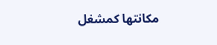مكانتها كمشغل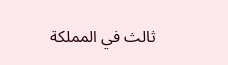ثالث في المملكة